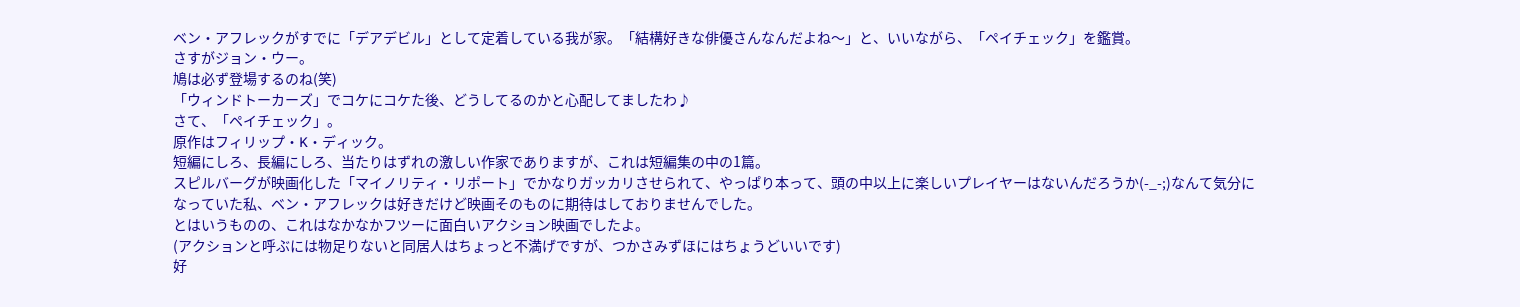ベン・アフレックがすでに「デアデビル」として定着している我が家。「結構好きな俳優さんなんだよね〜」と、いいながら、「ペイチェック」を鑑賞。
さすがジョン・ウー。
鳩は必ず登場するのね(笑)
「ウィンドトーカーズ」でコケにコケた後、どうしてるのかと心配してましたわ♪
さて、「ペイチェック」。
原作はフィリップ・K・ディック。
短編にしろ、長編にしろ、当たりはずれの激しい作家でありますが、これは短編集の中の1篇。
スピルバーグが映画化した「マイノリティ・リポート」でかなりガッカリさせられて、やっぱり本って、頭の中以上に楽しいプレイヤーはないんだろうか(-_-;)なんて気分になっていた私、ベン・アフレックは好きだけど映画そのものに期待はしておりませんでした。
とはいうものの、これはなかなかフツーに面白いアクション映画でしたよ。
(アクションと呼ぶには物足りないと同居人はちょっと不満げですが、つかさみずほにはちょうどいいです)
好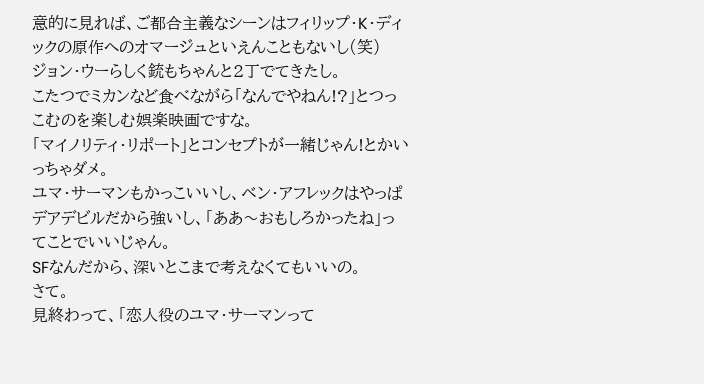意的に見れば、ご都合主義なシーンはフィリップ・K・ディックの原作へのオマージュといえんこともないし(笑)
ジョン・ウーらしく銃もちゃんと2丁でてきたし。
こたつでミカンなど食べながら「なんでやねん!?」とつっこむのを楽しむ娯楽映画ですな。
「マイノリティ・リポート」とコンセプトが一緒じゃん!とかいっちゃダメ。
ユマ・サーマンもかっこいいし、ベン・アフレックはやっぱデアデビルだから強いし、「ああ〜おもしろかったね」ってことでいいじゃん。
SFなんだから、深いとこまで考えなくてもいいの。
さて。
見終わって、「恋人役のユマ・サーマンって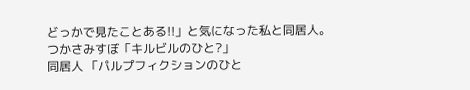どっかで見たことある!!」と気になった私と同居人。
つかさみすぼ「キルビルのひと?」
同居人 「パルプフィクションのひと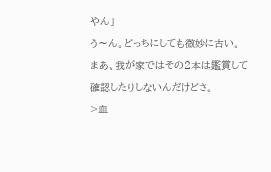やん」
う〜ん。どっちにしても微妙に古い。
まあ、我が家ではその2本は鑑賞して確認したりしないんだけどさ。
>血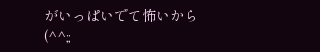がいっぱいでて怖いから(^^;;